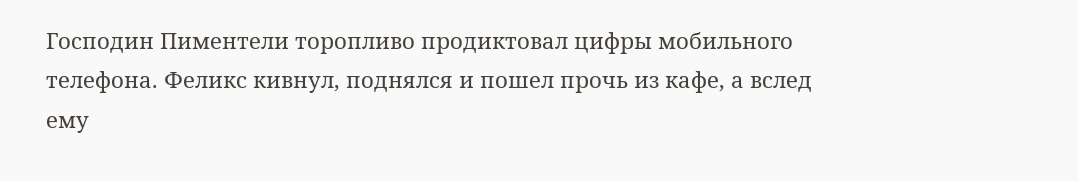Господин Пиментели торопливо продиктовал цифры мобильного телефона. Феликс кивнул, поднялся и пошел прочь из кафе, а вслед ему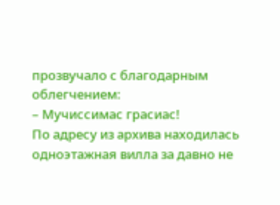прозвучало с благодарным облегчением:
– Мучиссимас грасиас!
По адресу из архива находилась одноэтажная вилла за давно не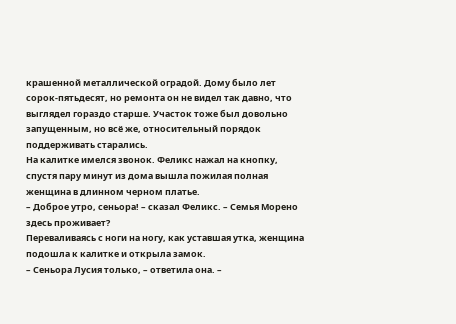крашенной металлической оградой. Дому было лет сорок-пятьдесят, но ремонта он не видел так давно, что выглядел гораздо старше. Участок тоже был довольно запущенным, но всё же, относительный порядок поддерживать старались.
На калитке имелся звонок. Феликс нажал на кнопку, спустя пару минут из дома вышла пожилая полная женщина в длинном черном платье.
– Доброе утро, сеньора! – сказал Феликс. – Семья Морено здесь проживает?
Переваливаясь с ноги на ногу, как уставшая утка, женщина подошла к калитке и открыла замок.
– Сеньора Лусия только, – ответила она. –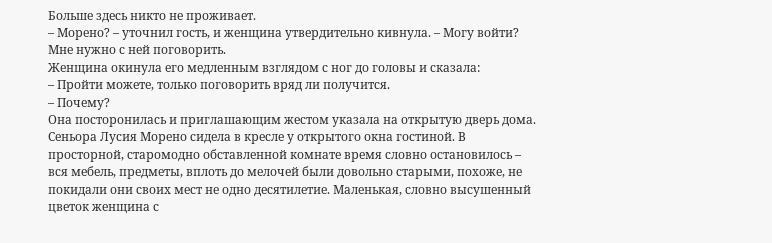Больше здесь никто не проживает.
– Морено? – уточнил гость, и женщина утвердительно кивнула. – Могу войти? Мне нужно с ней поговорить.
Женщина окинула его медленным взглядом с ног до головы и сказала:
– Пройти можете, только поговорить вряд ли получится.
– Почему?
Она посторонилась и приглашающим жестом указала на открытую дверь дома.
Сеньора Лусия Морено сидела в кресле у открытого окна гостиной. В просторной, старомодно обставленной комнате время словно остановилось – вся мебель, предметы, вплоть до мелочей были довольно старыми, похоже, не покидали они своих мест не одно десятилетие. Маленькая, словно высушенный цветок женщина с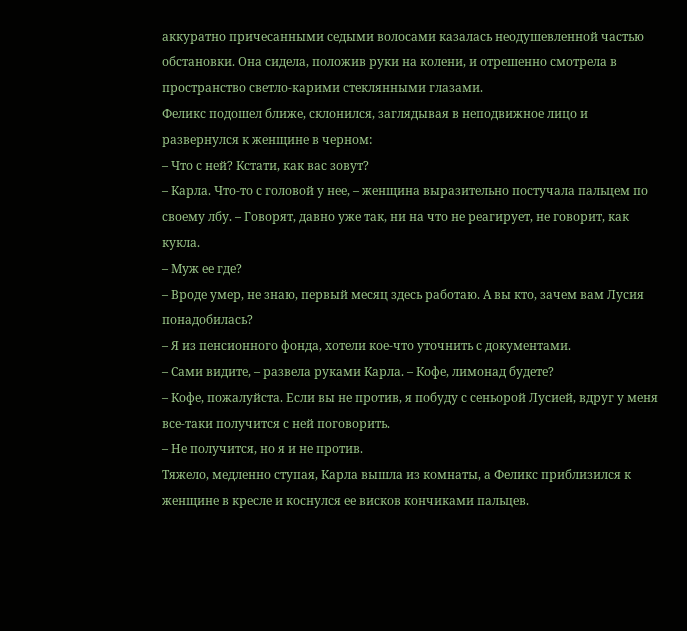аккуратно причесанными седыми волосами казалась неодушевленной частью обстановки. Она сидела, положив руки на колени, и отрешенно смотрела в пространство светло-карими стеклянными глазами.
Феликс подошел ближе, склонился, заглядывая в неподвижное лицо и развернулся к женщине в черном:
– Что с ней? Кстати, как вас зовут?
– Карла. Что-то с головой у нее, – женщина выразительно постучала пальцем по своему лбу. – Говорят, давно уже так, ни на что не реагирует, не говорит, как кукла.
– Муж ее где?
– Вроде умер, не знаю, первый месяц здесь работаю. А вы кто, зачем вам Лусия понадобилась?
– Я из пенсионного фонда, хотели кое-что уточнить с документами.
– Сами видите, – развела руками Карла. – Кофе, лимонад будете?
– Кофе, пожалуйста. Если вы не против, я побуду с сеньорой Лусией, вдруг у меня все-таки получится с ней поговорить.
– Не получится, но я и не против.
Тяжело, медленно ступая, Карла вышла из комнаты, а Феликс приблизился к женщине в кресле и коснулся ее висков кончиками пальцев.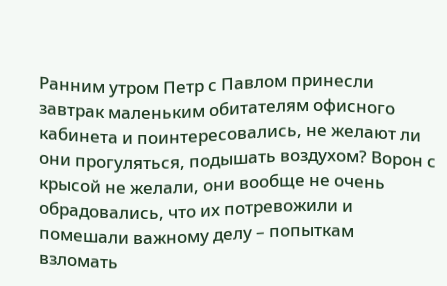Ранним утром Петр с Павлом принесли завтрак маленьким обитателям офисного кабинета и поинтересовались, не желают ли они прогуляться, подышать воздухом? Ворон с крысой не желали, они вообще не очень обрадовались, что их потревожили и помешали важному делу – попыткам взломать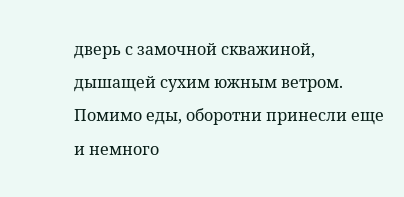дверь с замочной скважиной, дышащей сухим южным ветром. Помимо еды, оборотни принесли еще и немного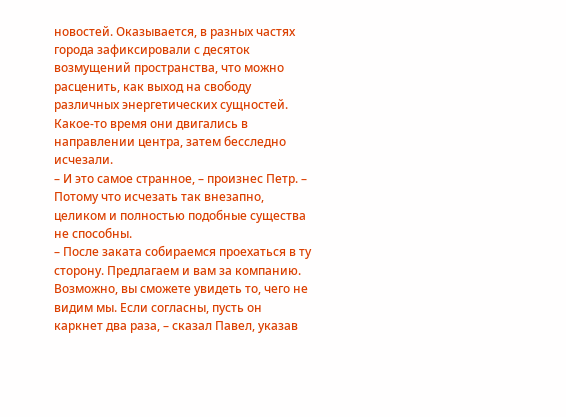новостей. Оказывается, в разных частях города зафиксировали с десяток возмущений пространства, что можно расценить, как выход на свободу различных энергетических сущностей. Какое-то время они двигались в направлении центра, затем бесследно исчезали.
– И это самое странное, – произнес Петр. – Потому что исчезать так внезапно, целиком и полностью подобные существа не способны.
– После заката собираемся проехаться в ту сторону. Предлагаем и вам за компанию. Возможно, вы сможете увидеть то, чего не видим мы. Если согласны, пусть он каркнет два раза, – сказал Павел, указав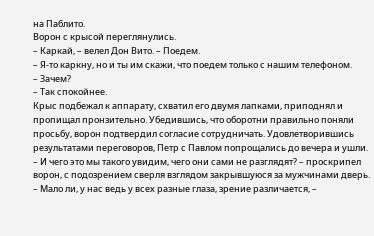на Паблито.
Ворон с крысой переглянулись.
– Каркай, – велел Дон Вито. – Поедем.
– Я-то каркну, но и ты им скажи, что поедем только с нашим телефоном.
– Зачем?
– Так спокойнее.
Крыс подбежал к аппарату, схватил его двумя лапками, приподнял и пропищал пронзительно. Убедившись, что оборотни правильно поняли просьбу, ворон подтвердил согласие сотрудничать. Удовлетворившись результатами переговоров, Петр с Павлом попрощались до вечера и ушли.
– И чего это мы такого увидим, чего они сами не разглядят? – проскрипел ворон, с подозрением сверля взглядом закрывшуюся за мужчинами дверь.
– Мало ли, у нас ведь у всех разные глаза, зрение различается, –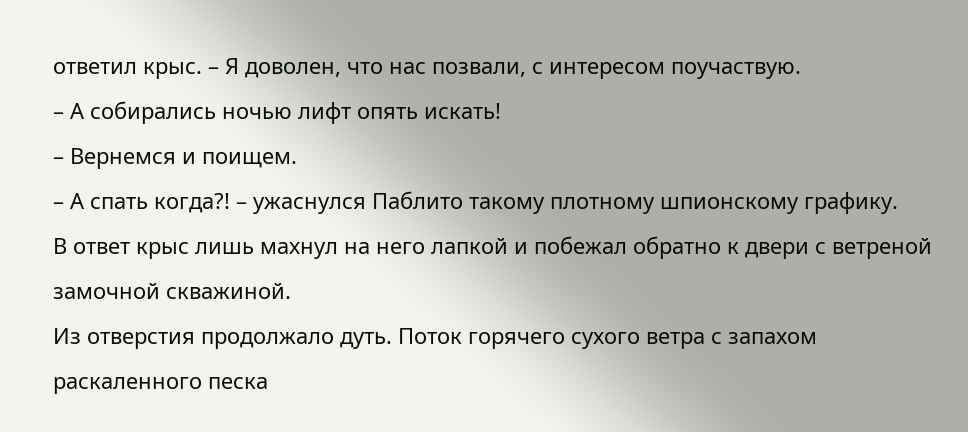ответил крыс. – Я доволен, что нас позвали, с интересом поучаствую.
– А собирались ночью лифт опять искать!
– Вернемся и поищем.
– А спать когда?! – ужаснулся Паблито такому плотному шпионскому графику.
В ответ крыс лишь махнул на него лапкой и побежал обратно к двери с ветреной замочной скважиной.
Из отверстия продолжало дуть. Поток горячего сухого ветра с запахом раскаленного песка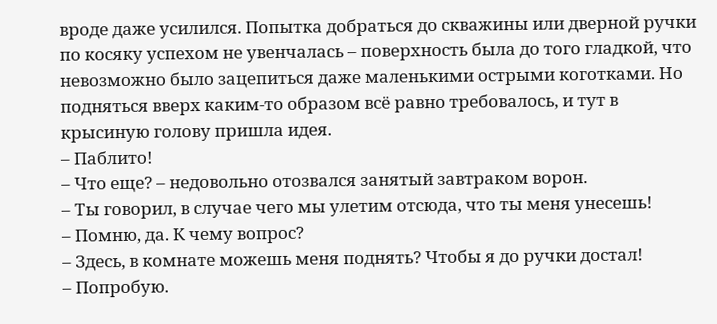вроде даже усилился. Попытка добраться до скважины или дверной ручки по косяку успехом не увенчалась – поверхность была до того гладкой, что невозможно было зацепиться даже маленькими острыми коготками. Но подняться вверх каким-то образом всё равно требовалось, и тут в крысиную голову пришла идея.
– Паблито!
– Что еще? – недовольно отозвался занятый завтраком ворон.
– Ты говорил, в случае чего мы улетим отсюда, что ты меня унесешь!
– Помню, да. К чему вопрос?
– Здесь, в комнате можешь меня поднять? Чтобы я до ручки достал!
– Попробую.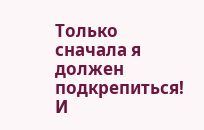Только сначала я должен подкрепиться! И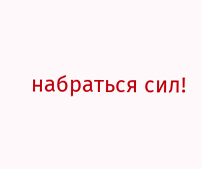набраться сил!